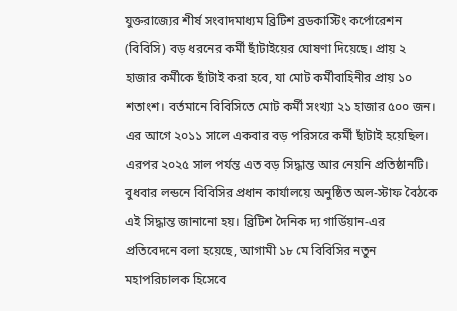যুক্তরাজ্যের শীর্ষ সংবাদমাধ্যম ব্রিটিশ ব্রডকাস্টিং কর্পোরেশন (বিবিসি) বড় ধরনের কর্মী ছাঁটাইয়ের ঘোষণা দিয়েছে। প্রায় ২ হাজার কর্মীকে ছাঁটাই করা হবে, যা মোট কর্মীবাহিনীর প্রায় ১০ শতাংশ। বর্তমানে বিবিসিতে মোট কর্মী সংখ্যা ২১ হাজার ৫০০ জন।
এর আগে ২০১১ সালে একবার বড় পরিসরে কর্মী ছাঁটাই হয়েছিল। এরপর ২০২৫ সাল পর্যন্ত এত বড় সিদ্ধান্ত আর নেয়নি প্রতিষ্ঠানটি।
বুধবার লন্ডনে বিবিসির প্রধান কার্যালয়ে অনুষ্ঠিত অল-স্টাফ বৈঠকে এই সিদ্ধান্ত জানানো হয়। ব্রিটিশ দৈনিক দ্য গার্ডিয়ান-এর প্রতিবেদনে বলা হয়েছে, আগামী ১৮ মে বিবিসির নতুন মহাপরিচালক হিসেবে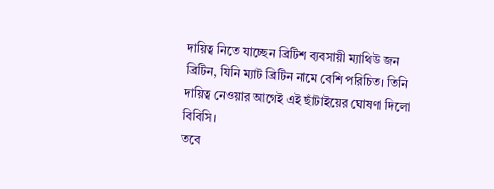দায়িত্ব নিতে যাচ্ছেন ব্রিটিশ ব্যবসায়ী ম্যাথিউ জন ব্রিটিন, যিনি ম্যাট ব্রিটিন নামে বেশি পরিচিত। তিনি দায়িত্ব নেওয়ার আগেই এই ছাঁটাইয়ের ঘোষণা দিলো বিবিসি।
তবে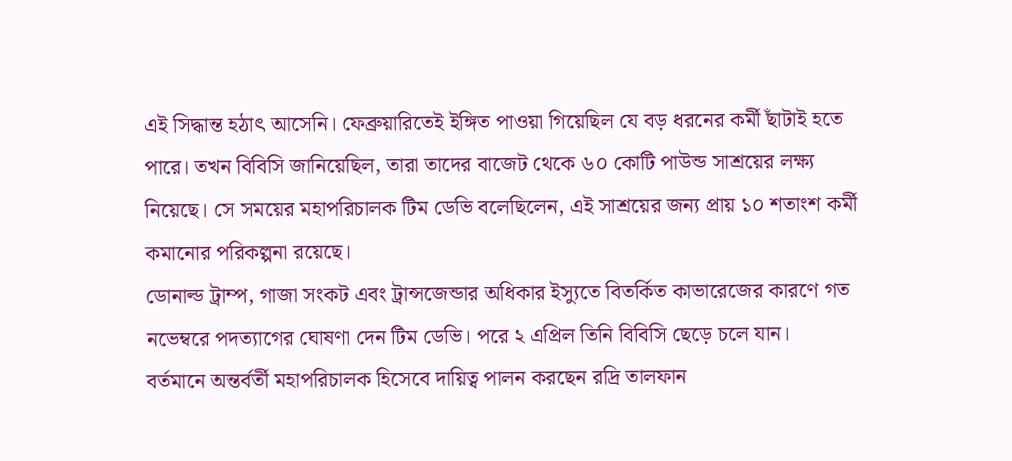এই সিদ্ধান্ত হঠাৎ আসেনি। ফেব্রুয়ারিতেই ইঙ্গিত পাওয়া গিয়েছিল যে বড় ধরনের কর্মী ছাঁটাই হতে পারে। তখন বিবিসি জানিয়েছিল, তারা তাদের বাজেট থেকে ৬০ কোটি পাউন্ড সাশ্রয়ের লক্ষ্য নিয়েছে। সে সময়ের মহাপরিচালক টিম ডেভি বলেছিলেন, এই সাশ্রয়ের জন্য প্রায় ১০ শতাংশ কর্মী কমানোর পরিকল্পনা রয়েছে।
ডোনাল্ড ট্রাম্প, গাজা সংকট এবং ট্রান্সজেন্ডার অধিকার ইস্যুতে বিতর্কিত কাভারেজের কারণে গত নভেম্বরে পদত্যাগের ঘোষণা দেন টিম ডেভি। পরে ২ এপ্রিল তিনি বিবিসি ছেড়ে চলে যান।
বর্তমানে অন্তর্বর্তী মহাপরিচালক হিসেবে দায়িত্ব পালন করছেন রদ্রি তালফান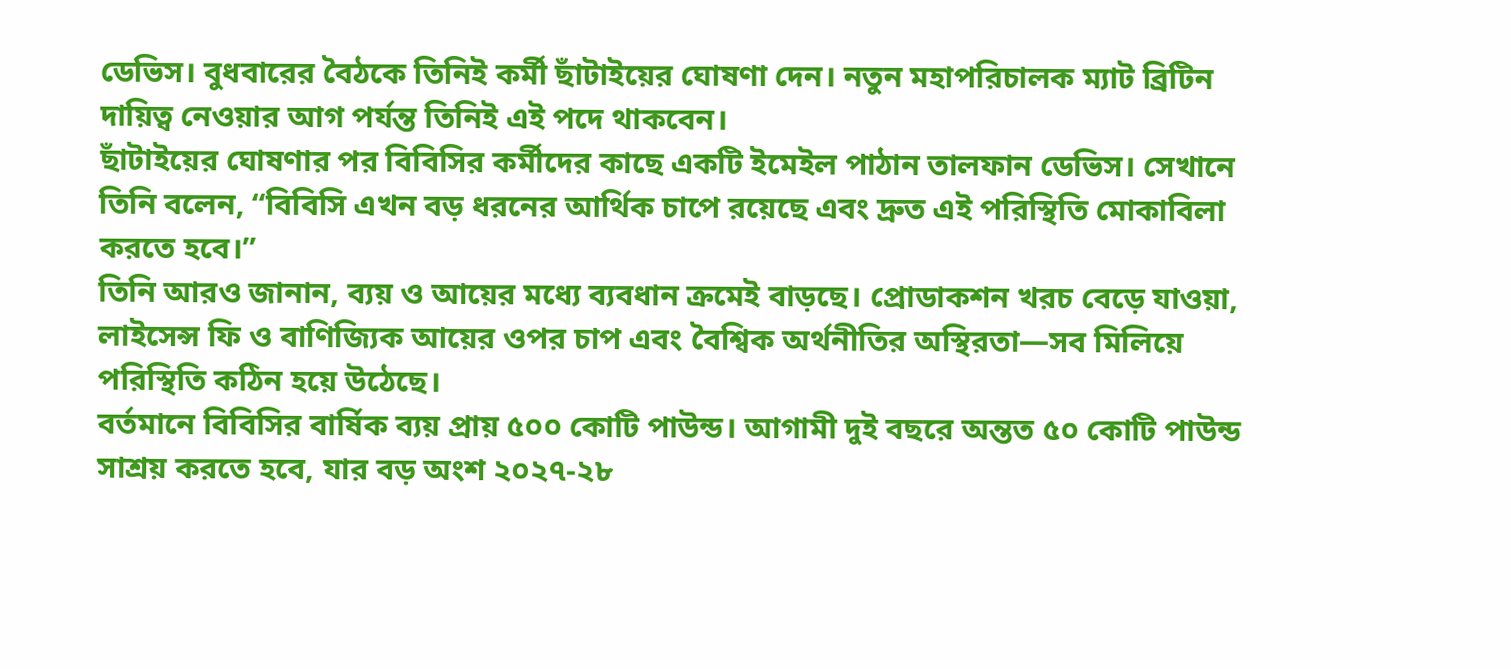ডেভিস। বুধবারের বৈঠকে তিনিই কর্মী ছাঁটাইয়ের ঘোষণা দেন। নতুন মহাপরিচালক ম্যাট ব্রিটিন দায়িত্ব নেওয়ার আগ পর্যন্ত তিনিই এই পদে থাকবেন।
ছাঁটাইয়ের ঘোষণার পর বিবিসির কর্মীদের কাছে একটি ইমেইল পাঠান তালফান ডেভিস। সেখানে তিনি বলেন, “বিবিসি এখন বড় ধরনের আর্থিক চাপে রয়েছে এবং দ্রুত এই পরিস্থিতি মোকাবিলা করতে হবে।”
তিনি আরও জানান, ব্যয় ও আয়ের মধ্যে ব্যবধান ক্রমেই বাড়ছে। প্রোডাকশন খরচ বেড়ে যাওয়া, লাইসেন্স ফি ও বাণিজ্যিক আয়ের ওপর চাপ এবং বৈশ্বিক অর্থনীতির অস্থিরতা—সব মিলিয়ে পরিস্থিতি কঠিন হয়ে উঠেছে।
বর্তমানে বিবিসির বার্ষিক ব্যয় প্রায় ৫০০ কোটি পাউন্ড। আগামী দুই বছরে অন্তত ৫০ কোটি পাউন্ড সাশ্রয় করতে হবে, যার বড় অংশ ২০২৭-২৮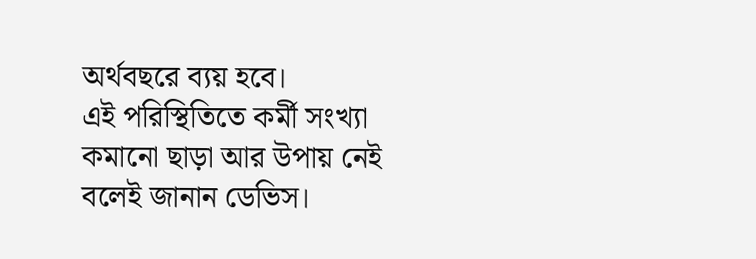অর্থবছরে ব্যয় হবে।
এই পরিস্থিতিতে কর্মী সংখ্যা কমানো ছাড়া আর উপায় নেই বলেই জানান ডেভিস।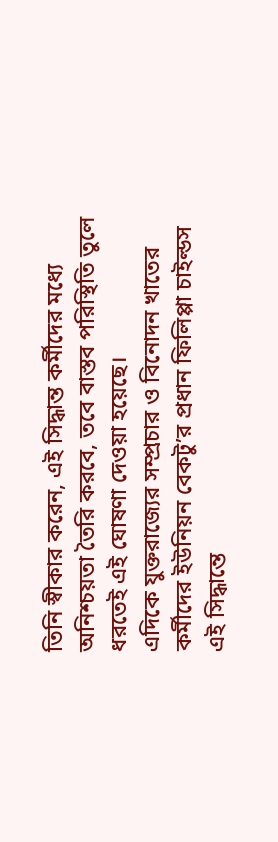তিনি স্বীকার করেন, এই সিদ্ধান্ত কর্মীদের মধ্যে অনিশ্চয়তা তৈরি করবে, তবে বাস্তব পরিস্থিতি তুলে ধরতেই এই ঘোষণা দেওয়া হয়েছে।
এদিকে যুক্তরাজ্যের সম্প্রচার ও বিনোদন খাতের কর্মীদের ইউনিয়ন বেকটু’র প্রধান ফিলিপ্পা চাইল্ডস এই সিদ্ধান্তে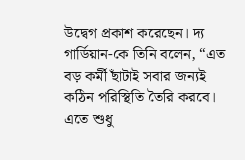উদ্বেগ প্রকাশ করেছেন। দ্য গার্ডিয়ান-কে তিনি বলেন, “এত বড় কর্মী ছাঁটাই সবার জন্যই কঠিন পরিস্থিতি তৈরি করবে। এতে শুধু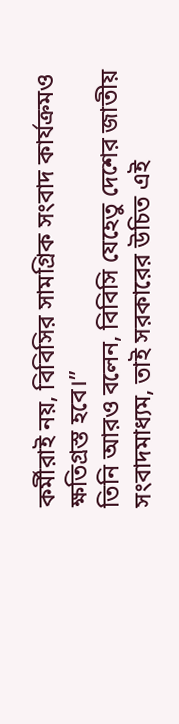কর্মীরাই নয়, বিবিসির সামগ্রিক সংবাদ কার্যক্রমও ক্ষতিগ্রস্ত হবে।”
তিনি আরও বলেন, বিবিসি যেহেতু দেশের জাতীয় সংবাদমাধ্যম, তাই সরকারের উচিত এই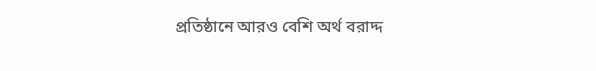প্রতিষ্ঠানে আরও বেশি অর্থ বরাদ্দ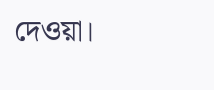দেওয়া।